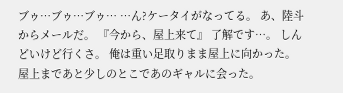ブゥ…ブゥ…ブゥ… …ん?ケータイがなってる。 あ、陸斗からメールだ。 『今から、屋上来て』 了解です…。 しんどいけど行くさ。 俺は重い足取りまま屋上に向かった。 屋上まであと少しのとこであのギャルに会った。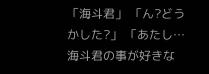「海斗君」 「ん?どうかした?」 「あたし…海斗君の事が好きな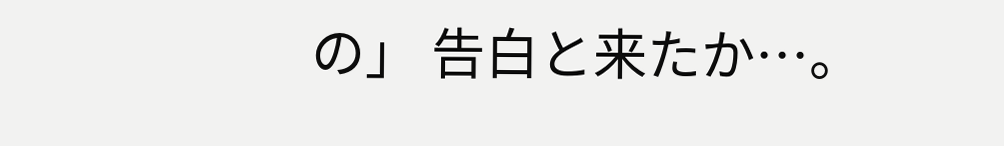の」 告白と来たか…。